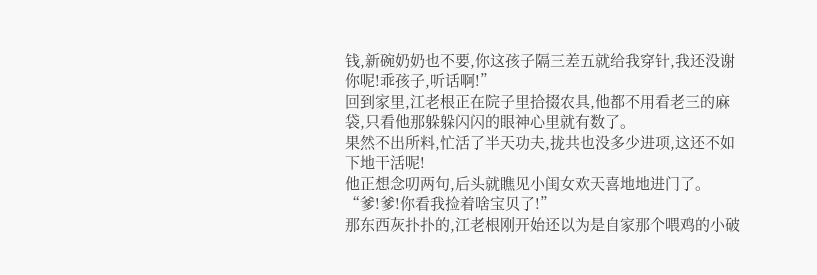钱,新碗奶奶也不要,你这孩子隔三差五就给我穿针,我还没谢你呢!乖孩子,听话啊!”
回到家里,江老根正在院子里拾掇农具,他都不用看老三的麻袋,只看他那躲躲闪闪的眼神心里就有数了。
果然不出所料,忙活了半天功夫,拢共也没多少进项,这还不如下地干活呢!
他正想念叨两句,后头就瞧见小闺女欢天喜地地进门了。
“爹!爹!你看我捡着啥宝贝了!”
那东西灰扑扑的,江老根刚开始还以为是自家那个喂鸡的小破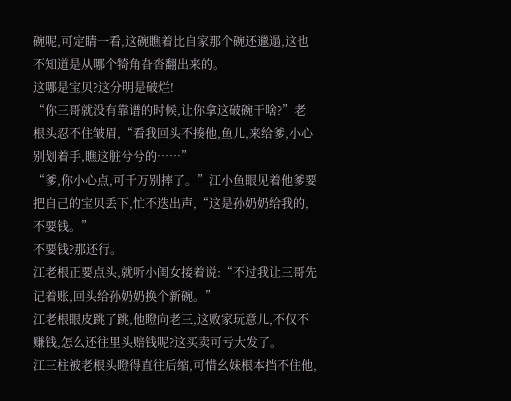碗呢,可定睛一看,这碗瞧着比自家那个碗还邋遢,这也不知道是从哪个犄角旮沓翻出来的。
这哪是宝贝?这分明是破烂!
“你三哥就没有靠谱的时候,让你拿这破碗干啥?”老根头忍不住皱眉,“看我回头不揍他,鱼儿,来给爹,小心别划着手,瞧这脏兮兮的……”
“爹,你小心点,可千万别摔了。”江小鱼眼见着他爹要把自己的宝贝丢下,忙不迭出声,“这是孙奶奶给我的,不要钱。”
不要钱?那还行。
江老根正要点头,就听小闺女接着说:“不过我让三哥先记着账,回头给孙奶奶换个新碗。”
江老根眼皮跳了跳,他瞪向老三,这败家玩意儿,不仅不赚钱,怎么还往里头赔钱呢?这买卖可亏大发了。
江三柱被老根头瞪得直往后缩,可惜幺妹根本挡不住他,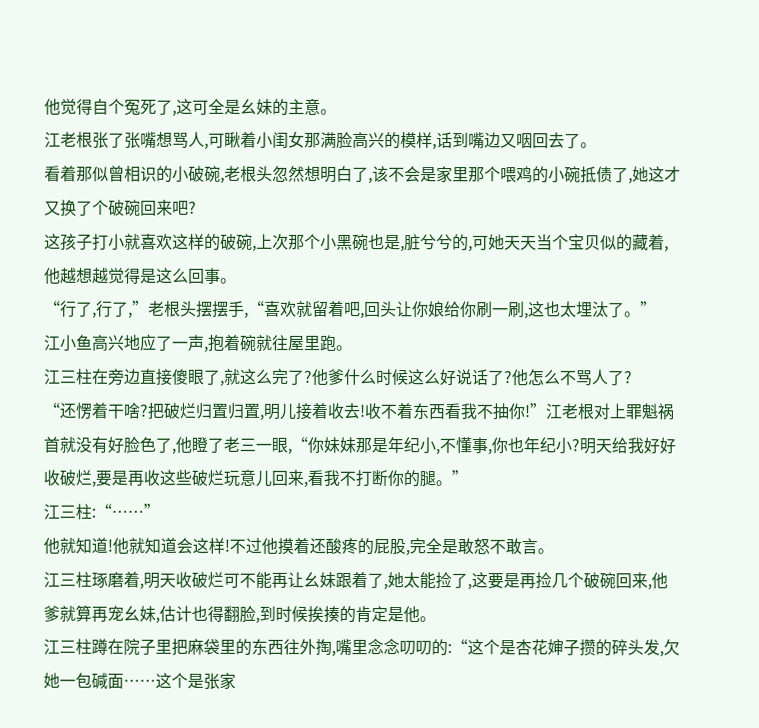他觉得自个冤死了,这可全是幺妹的主意。
江老根张了张嘴想骂人,可瞅着小闺女那满脸高兴的模样,话到嘴边又咽回去了。
看着那似曾相识的小破碗,老根头忽然想明白了,该不会是家里那个喂鸡的小碗抵债了,她这才又换了个破碗回来吧?
这孩子打小就喜欢这样的破碗,上次那个小黑碗也是,脏兮兮的,可她天天当个宝贝似的藏着,他越想越觉得是这么回事。
“行了,行了,”老根头摆摆手,“喜欢就留着吧,回头让你娘给你刷一刷,这也太埋汰了。”
江小鱼高兴地应了一声,抱着碗就往屋里跑。
江三柱在旁边直接傻眼了,就这么完了?他爹什么时候这么好说话了?他怎么不骂人了?
“还愣着干啥?把破烂归置归置,明儿接着收去!收不着东西看我不抽你!”江老根对上罪魁祸首就没有好脸色了,他瞪了老三一眼,“你妹妹那是年纪小,不懂事,你也年纪小?明天给我好好收破烂,要是再收这些破烂玩意儿回来,看我不打断你的腿。”
江三柱:“……”
他就知道!他就知道会这样!不过他摸着还酸疼的屁股,完全是敢怒不敢言。
江三柱琢磨着,明天收破烂可不能再让幺妹跟着了,她太能捡了,这要是再捡几个破碗回来,他爹就算再宠幺妹,估计也得翻脸,到时候挨揍的肯定是他。
江三柱蹲在院子里把麻袋里的东西往外掏,嘴里念念叨叨的:“这个是杏花婶子攒的碎头发,欠她一包碱面……这个是张家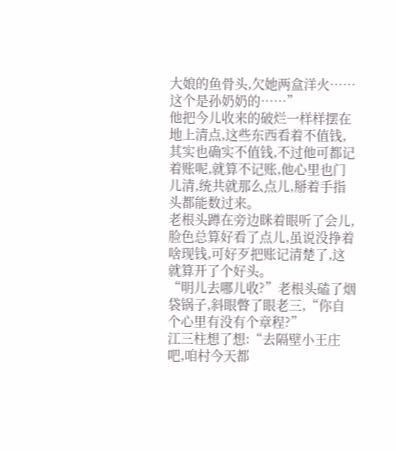大娘的鱼骨头,欠她两盒洋火……这个是孙奶奶的……”
他把今儿收来的破烂一样样摆在地上清点,这些东西看着不值钱,其实也确实不值钱,不过他可都记着账呢,就算不记账,他心里也门儿清,统共就那么点儿,掰着手指头都能数过来。
老根头蹲在旁边眯着眼听了会儿,脸色总算好看了点儿,虽说没挣着啥现钱,可好歹把账记清楚了,这就算开了个好头。
“明儿去哪儿收?”老根头磕了烟袋锅子,斜眼瞥了眼老三,“你自个心里有没有个章程?”
江三柱想了想:“去隔壁小王庄吧,咱村今天都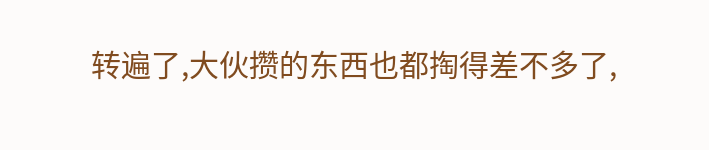转遍了,大伙攒的东西也都掏得差不多了,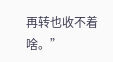再转也收不着啥。”